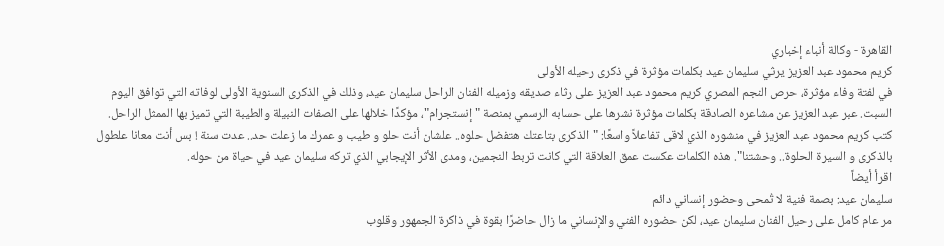القاهرة - وكالة أنباء إخباري
كريم محمود عبد العزيز يرثي سليمان عيد بكلمات مؤثرة في ذكرى رحيله الأولى
في لفتة وفاء مؤثرة، حرص النجم المصري كريم محمود عبد العزيز على رثاء صديقه وزميله الفنان الراحل سليمان عيد، وذلك في الذكرى السنوية الأولى لوفاته التي توافق اليوم السبت. عبر عبد العزيز عن مشاعره الصادقة بكلمات مؤثرة نشرها على حسابه الرسمي بمنصة "إنستجرام"، مؤكدًا خلالها على الصفات النبيلة والطيبة التي تميز بها الممثل الراحل.
كتب كريم محمود عبد العزيز في منشوره الذي لاقى تفاعلاً واسعًا: "الذكرى بتاعتك هتفضل حلوه.. علشان أنت حلو و طيب و عمرك ما زعلت حد.. عدت سنة ! بس أنت معانا علطول بالذكرى و السيرة الحلوة.. وحشتنا". هذه الكلمات عكست عمق العلاقة التي كانت تربط النجمين، ومدى الأثر الإيجابي الذي تركه سليمان عيد في حياة من حوله.
اقرأ أيضاً
سليمان عيد: بصمة فنية لا تُمحى وحضور إنساني دائم
مر عام كامل على رحيل الفنان سليمان عيد، لكن حضوره الفني والإنساني ما زال حاضرًا بقوة في ذاكرة الجمهور وقلوب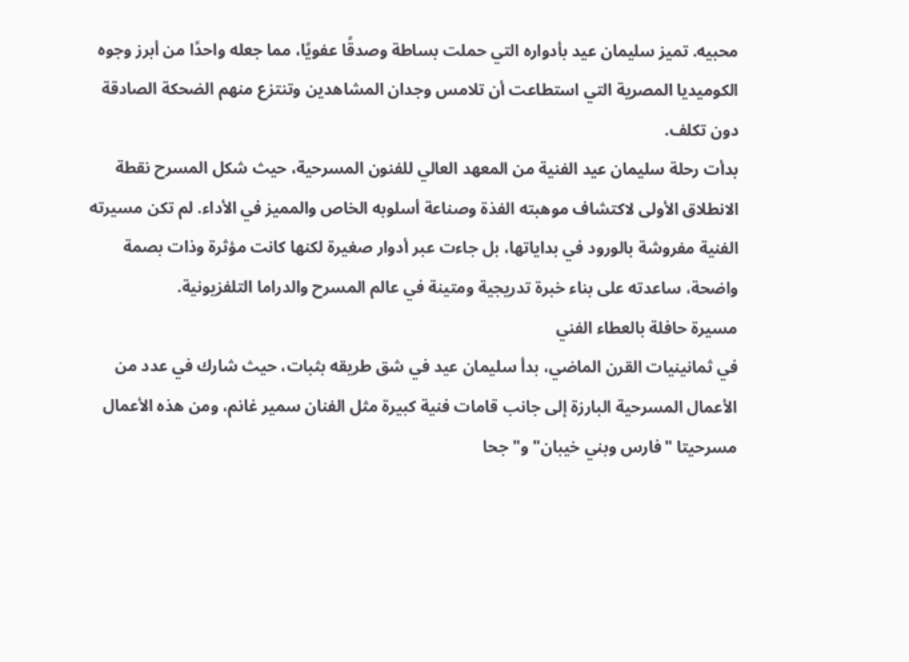محبيه. تميز سليمان عيد بأدواره التي حملت بساطة وصدقًا عفويًا، مما جعله واحدًا من أبرز وجوه الكوميديا المصرية التي استطاعت أن تلامس وجدان المشاهدين وتنتزع منهم الضحكة الصادقة دون تكلف.
بدأت رحلة سليمان عيد الفنية من المعهد العالي للفنون المسرحية، حيث شكل المسرح نقطة الانطلاق الأولى لاكتشاف موهبته الفذة وصناعة أسلوبه الخاص والمميز في الأداء. لم تكن مسيرته الفنية مفروشة بالورود في بداياتها، بل جاءت عبر أدوار صغيرة لكنها كانت مؤثرة وذات بصمة واضحة، ساعدته على بناء خبرة تدريجية ومتينة في عالم المسرح والدراما التلفزيونية.
مسيرة حافلة بالعطاء الفني
في ثمانينيات القرن الماضي، بدأ سليمان عيد في شق طريقه بثبات، حيث شارك في عدد من الأعمال المسرحية البارزة إلى جانب قامات فنية كبيرة مثل الفنان سمير غانم، ومن هذه الأعمال مسرحيتا "فارس وبني خيبان" و"جحا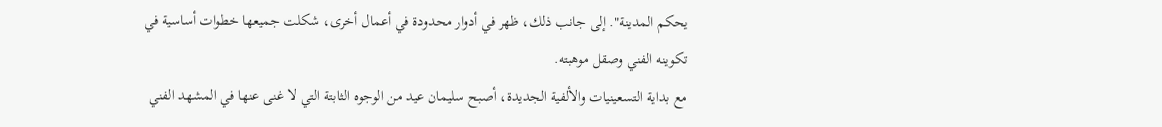يحكم المدينة". إلى جانب ذلك، ظهر في أدوار محدودة في أعمال أخرى، شكلت جميعها خطوات أساسية في تكوينه الفني وصقل موهبته.
مع بداية التسعينيات والألفية الجديدة، أصبح سليمان عيد من الوجوه الثابتة التي لا غنى عنها في المشهد الفني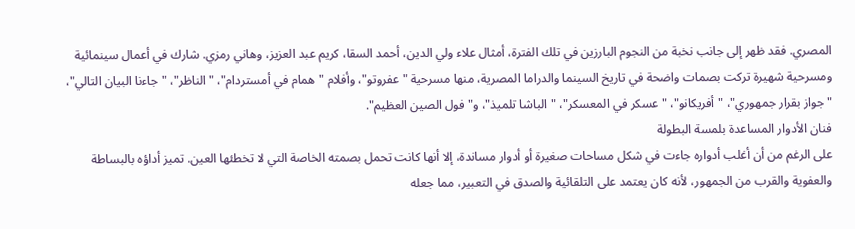المصري. فقد ظهر إلى جانب نخبة من النجوم البارزين في تلك الفترة، أمثال علاء ولي الدين، أحمد السقا، كريم عبد العزيز، وهاني رمزي. شارك في أعمال سينمائية ومسرحية شهيرة تركت بصمات واضحة في تاريخ السينما والدراما المصرية، منها مسرحية "عفروتو"، وأفلام "همام في أمستردام"، "الناظر"، "جاءنا البيان التالي"، "جواز بقرار جمهوري"، "أفريكانو"، "عسكر في المعسكر"، "الباشا تلميذ"، و"فول الصين العظيم".
فنان الأدوار المساعدة بلمسة البطولة
على الرغم من أن أغلب أدواره جاءت في شكل مساحات صغيرة أو أدوار مساندة، إلا أنها كانت تحمل بصمته الخاصة التي لا تخطئها العين. تميز أداؤه بالبساطة والعفوية والقرب من الجمهور، لأنه كان يعتمد على التلقائية والصدق في التعبير، مما جعله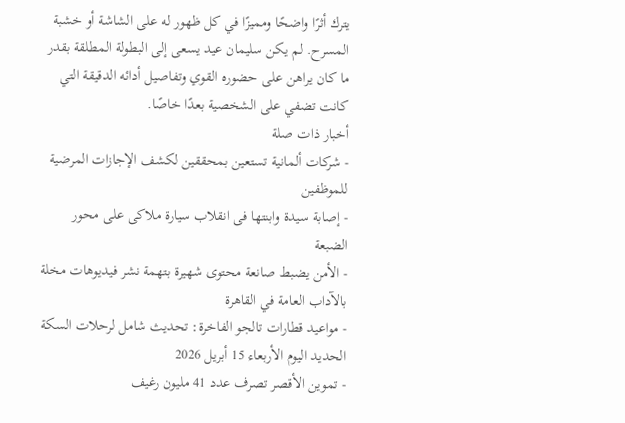يترك أثرًا واضحًا ومميزًا في كل ظهور له على الشاشة أو خشبة المسرح. لم يكن سليمان عيد يسعى إلى البطولة المطلقة بقدر ما كان يراهن على حضوره القوي وتفاصيل أدائه الدقيقة التي كانت تضفي على الشخصية بعدًا خاصًا.
أخبار ذات صلة
- شركات ألمانية تستعين بمحققين لكشف الإجازات المرضية للموظفين
- إصابة سيدة وابنتها فى انقلاب سيارة ملاكى على محور الضبعة
- الأمن يضبط صانعة محتوى شهيرة بتهمة نشر فيديوهات مخلة بالآداب العامة في القاهرة
- مواعيد قطارات تالجو الفاخرة: تحديث شامل لرحلات السكة الحديد اليوم الأربعاء 15 أبريل 2026
- تموين الأقصر تصرف عدد 41 مليون رغيف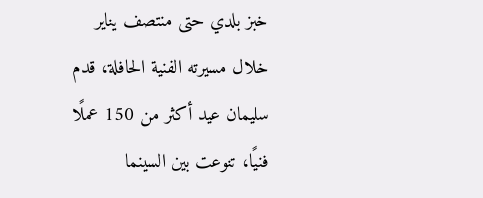خبز بلدي حتى منتصف يناير
خلال مسيرته الفنية الحافلة، قدم سليمان عيد أكثر من 150 عملًا فنيًا، تنوعت بين السينما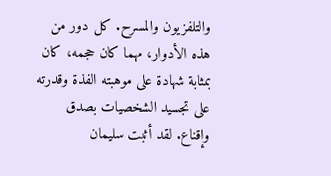والتلفزيون والمسرح. كل دور من هذه الأدوار، مهما كان حجمه، كان بمثابة شهادة على موهبته الفذة وقدرته على تجسيد الشخصيات بصدق وإقناع. لقد أثبت سليمان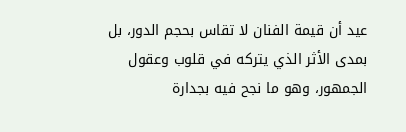عيد أن قيمة الفنان لا تقاس بحجم الدور، بل بمدى الأثر الذي يتركه في قلوب وعقول الجمهور، وهو ما نجح فيه بجدارة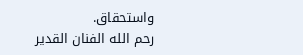واستحقاق.
رحم الله الفنان القدير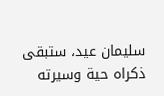سليمان عيد، ستبقى ذكراه حية وسيرته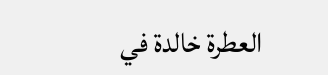العطرة خالدة في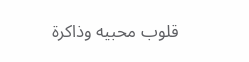قلوب محبيه وذاكرة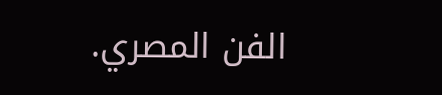الفن المصري.